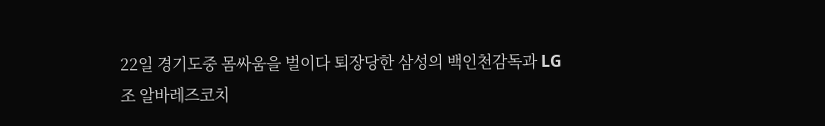22일 경기도중 몸싸움을 벌이다 퇴장당한 삼성의 백인천감독과 LG
조 알바레즈코치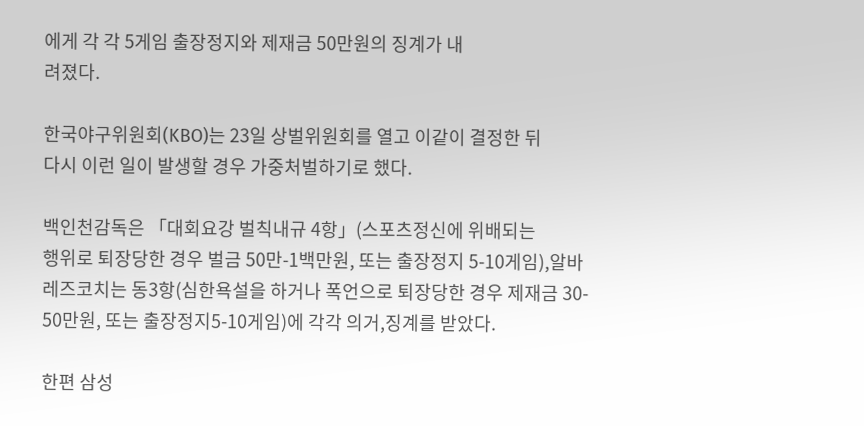에게 각 각 5게임 출장정지와 제재금 50만원의 징계가 내
려졌다.

한국야구위원회(KBO)는 23일 상벌위원회를 열고 이같이 결정한 뒤
다시 이런 일이 발생할 경우 가중처벌하기로 했다.

백인천감독은 「대회요강 벌칙내규 4항」(스포츠정신에 위배되는
행위로 퇴장당한 경우 벌금 50만-1백만원, 또는 출장정지 5-10게임),알바
레즈코치는 동3항(심한욕설을 하거나 폭언으로 퇴장당한 경우 제재금 30-
50만원, 또는 출장정지5-10게임)에 각각 의거,징계를 받았다.

한편 삼성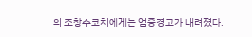의 조창수코치에게는 엄중경고가 내려졌다.